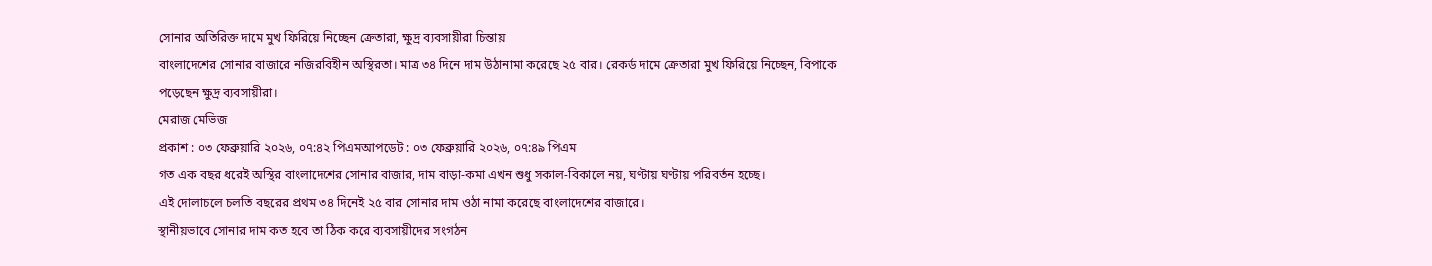সোনার অতিরিক্ত দামে মুখ ফিরিয়ে নিচ্ছেন ক্রেতারা, ক্ষুদ্র ব্যবসায়ীরা চিন্তায়
বাংলাদেশের সোনার বাজারে নজিরবিহীন অস্থিরতা। মাত্র ৩৪ দিনে দাম উঠানামা করেছে ২৫ বার। রেকর্ড দামে ক্রেতারা মুখ ফিরিয়ে নিচ্ছেন, বিপাকে পড়েছেন ক্ষুদ্র ব্যবসায়ীরা।
মেরাজ মেভিজ
প্রকাশ : ০৩ ফেব্রুয়ারি ২০২৬, ০৭:৪২ পিএমআপডেট : ০৩ ফেব্রুয়ারি ২০২৬, ০৭:৪৯ পিএম
গত এক বছর ধরেই অস্থির বাংলাদেশের সোনার বাজার, দাম বাড়া-কমা এখন শুধু সকাল-বিকালে নয়, ঘণ্টায় ঘণ্টায় পরিবর্তন হচ্ছে।
এই দোলাচলে চলতি বছরের প্রথম ৩৪ দিনেই ২৫ বার সোনার দাম ওঠা নামা করেছে বাংলাদেশের বাজারে।
স্থানীয়ভাবে সোনার দাম কত হবে তা ঠিক করে ব্যবসায়ীদের সংগঠন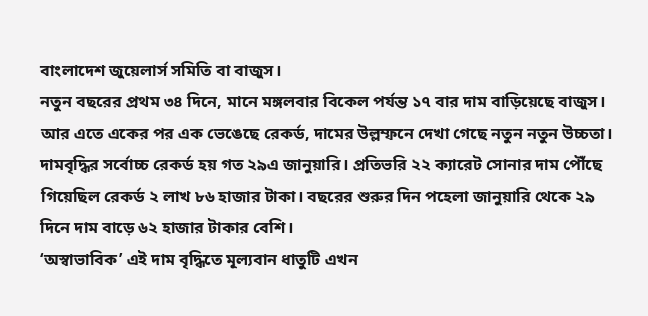বাংলাদেশ জুয়েলার্স সমিতি বা বাজুস।
নতুন বছরের প্রথম ৩৪ দিনে, মানে মঙ্গলবার বিকেল পর্যন্ত ১৭ বার দাম বাড়িয়েছে বাজুস। আর এতে একের পর এক ভেঙেছে রেকর্ড, দামের উল্লম্ফনে দেখা গেছে নতুন নতুন উচ্চতা।
দামবৃদ্ধির সর্বোচ্চ রেকর্ড হয় গত ২৯এ জানুয়ারি। প্রতিভরি ২২ ক্যারেট সোনার দাম পৌঁছে গিয়েছিল রেকর্ড ২ লাখ ৮৬ হাজার টাকা। বছরের শুরুর দিন পহেলা জানুয়ারি থেকে ২৯ দিনে দাম বাড়ে ৬২ হাজার টাকার বেশি।
‘অস্বাভাবিক’ এই দাম বৃদ্ধিতে মূল্যবান ধাতুটি এখন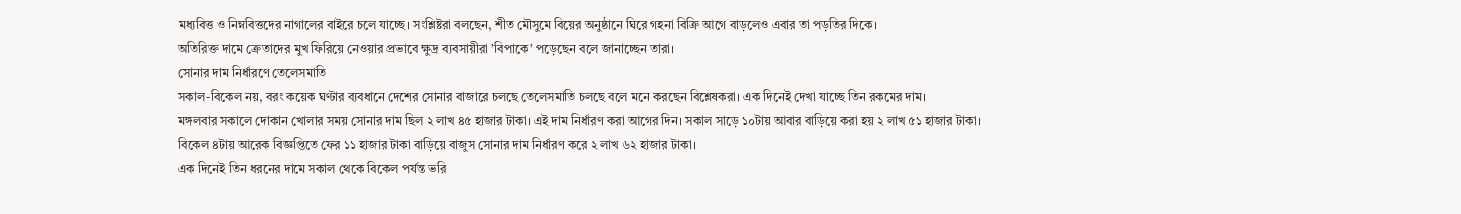মধ্যবিত্ত ও নিম্নবিত্তদের নাগালের বাইরে চলে যাচ্ছে। সংশ্লিষ্টরা বলছেন, শীত মৌসুমে বিয়ের অনুষ্ঠানে ঘিরে গহনা বিক্রি আগে বাড়লেও এবার তা পড়তির দিকে।
অতিরিক্ত দামে ক্রেতাদের মুখ ফিরিয়ে নেওয়ার প্রভাবে ক্ষুদ্র ব্যবসায়ীরা ’বিপাকে’ পড়েছেন বলে জানাচ্ছেন তারা।
সোনার দাম নির্ধারণে তেলেসমাতি
সকাল-বিকেল নয়, বরং কয়েক ঘণ্টার ব্যবধানে দেশের সোনার বাজারে চলছে তেলেসমাতি চলছে বলে মনে করছেন বিশ্লেষকরা। এক দিনেই দেখা যাচ্ছে তিন রকমের দাম।
মঙ্গলবার সকালে দোকান খোলার সময় সোনার দাম ছিল ২ লাখ ৪৫ হাজার টাকা। এই দাম নির্ধারণ করা আগের দিন। সকাল সাড়ে ১০টায় আবার বাড়িয়ে করা হয় ২ লাখ ৫১ হাজার টাকা।
বিকেল ৪টায় আরেক বিজ্ঞপ্তিতে ফের ১১ হাজার টাকা বাড়িয়ে বাজুস সোনার দাম নির্ধারণ করে ২ লাখ ৬২ হাজার টাকা।
এক দিনেই তিন ধরনের দামে সকাল থেকে বিকেল পর্যন্ত ভরি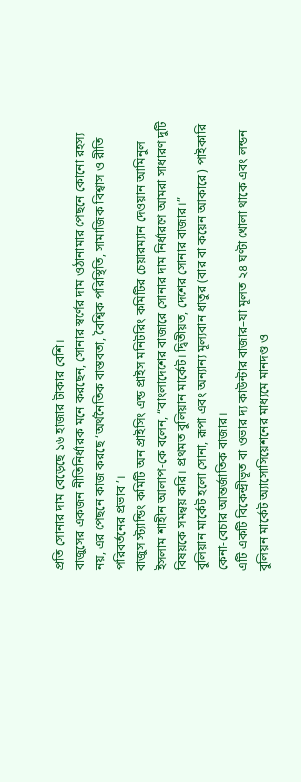প্রতি সোনার দাম বেড়েছে ১৬ হাজার টাকার বেশি।
বাজুসের একজন নীতিনির্ধারক মনে করছেন, সোনার স্বর্ণের দাম ওঠানামার পেছনে কোনো রহস্য নয়, এর পেছনে কাজ করছে ‘অর্থনৈতিক বাস্তবতা, বৈশ্বিক পরিস্থিতি, সামাজিক বিশ্বাস ও রীতি পরিবর্তনের প্রভাব’।
বাজুস স্ট্যান্ডিং কমিটি অন প্রাইসিং এন্ড প্রাইস মনিটরিং কমিটির চেয়ারম্যান দেওয়ান আমিনুল ইসলাম শাহীন আলাপ-কে বলেন, “বাংলাদেশের বাজারে সোনার দাম নির্ধারণে আমরা সাধারণ দুটি বিষয়কে সমন্বয় করি। প্রথমত বুলিয়ান মার্কেট। দ্বিতীয়ত, দেশের সোনার বাজার।”
বুলিয়ান মার্কেট হলো সোনা, রূপা এবং অন্যান্য মূল্যবান ধাতুর (বার বা কয়েন আকারে) পাইকারি কেনা-বেচার আন্তর্জাতিক বাজার।
এটি একটি বিকেন্দ্রীভূত বা ওভার দ্য কাউন্টার বাজার–যা মূলত ২৪ ঘণ্টা খোলা থাকে এবং লন্ডন বুলিয়ন মার্কেট অ্যাসোসিয়েশনের মাধ্যমে মানদণ্ড ও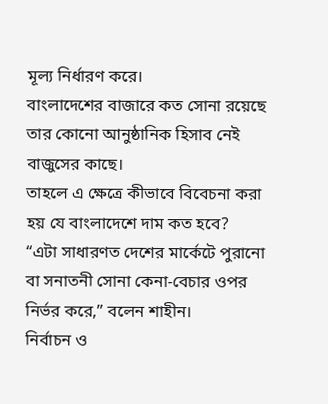মূল্য নির্ধারণ করে।
বাংলাদেশের বাজারে কত সোনা রয়েছে তার কোনো আনুষ্ঠানিক হিসাব নেই বাজুসের কাছে।
তাহলে এ ক্ষেত্রে কীভাবে বিবেচনা করা হয় যে বাংলাদেশে দাম কত হবে?
“এটা সাধারণত দেশের মার্কেটে পুরানো বা সনাতনী সোনা কেনা-বেচার ওপর নির্ভর করে,” বলেন শাহীন।
নির্বাচন ও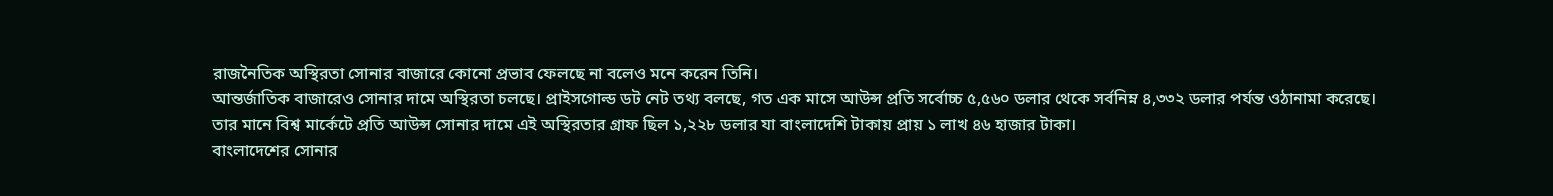রাজনৈতিক অস্থিরতা সোনার বাজারে কোনো প্রভাব ফেলছে না বলেও মনে করেন তিনি।
আন্তর্জাতিক বাজারেও সোনার দামে অস্থিরতা চলছে। প্রাইসগোল্ড ডট নেট তথ্য বলছে, গত এক মাসে আউন্স প্রতি সর্বোচ্চ ৫,৫৬০ ডলার থেকে সর্বনিম্ন ৪,৩৩২ ডলার পর্যন্ত ওঠানামা করেছে।
তার মানে বিশ্ব মার্কেটে প্রতি আউন্স সোনার দামে এই অস্থিরতার গ্রাফ ছিল ১,২২৮ ডলার যা বাংলাদেশি টাকায় প্রায় ১ লাখ ৪৬ হাজার টাকা।
বাংলাদেশের সোনার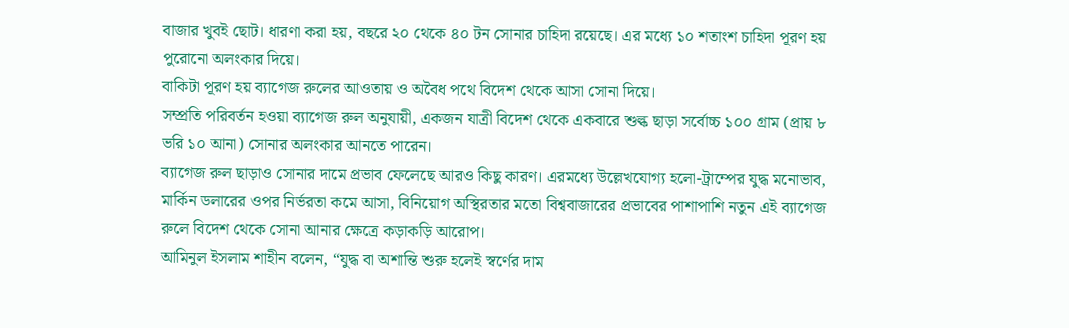বাজার খুবই ছোট। ধারণা করা হয়, বছরে ২০ থেকে ৪০ টন সোনার চাহিদা রয়েছে। এর মধ্যে ১০ শতাংশ চাহিদা পূরণ হয় পুরোনো অলংকার দিয়ে।
বাকিটা পূরণ হয় ব্যাগেজ রুলের আওতায় ও অবৈধ পথে বিদেশ থেকে আসা সোনা দিয়ে।
সম্প্রতি পরিবর্তন হওয়া ব্যাগেজ রুল অনুযায়ী, একজন যাত্রী বিদেশ থেকে একবারে শুল্ক ছাড়া সর্বোচ্চ ১০০ গ্রাম (প্রায় ৮ ভরি ১০ আনা) সোনার অলংকার আনতে পারেন।
ব্যাগেজ রুল ছাড়াও সোনার দামে প্রভাব ফেলেছে আরও কিছু কারণ। এরমধ্যে উল্লেখযোগ্য হলো-ট্রাম্পের যুদ্ধ মনোভাব, মার্কিন ডলারের ওপর নির্ভরতা কমে আসা, বিনিয়োগ অস্থিরতার মতো বিশ্ববাজারের প্রভাবের পাশাপাশি নতুন এই ব্যাগেজ রুলে বিদেশ থেকে সোনা আনার ক্ষেত্রে কড়াকড়ি আরোপ।
আমিনুল ইসলাম শাহীন বলেন, “যুদ্ধ বা অশান্তি শুরু হলেই স্বর্ণের দাম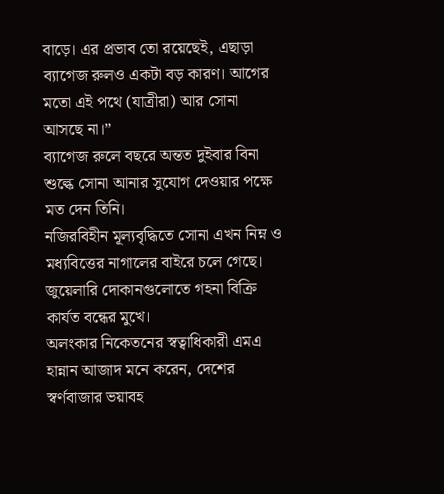বাড়ে। এর প্রভাব তো রয়েছেই, এছাড়া ব্যাগেজ রুলও একটা বড় কারণ। আগের মতো এই পথে (যাত্রীরা) আর সোনা আসছে না।”
ব্যাগেজ রুলে বছরে অন্তত দুইবার বিনা শুল্কে সোনা আনার সুযোগ দেওয়ার পক্ষে মত দেন তিনি।
নজিরবিহীন মূল্যবৃদ্ধিতে সোনা এখন নিম্ন ও মধ্যবিত্তের নাগালের বাইরে চলে গেছে। জুয়েলারি দোকানগুলোতে গহনা বিক্রি কার্যত বন্ধের মুখে।
অলংকার নিকেতনের স্বত্বাধিকারী এমএ হান্নান আজাদ মনে করেন, দেশের স্বর্ণবাজার ভয়াবহ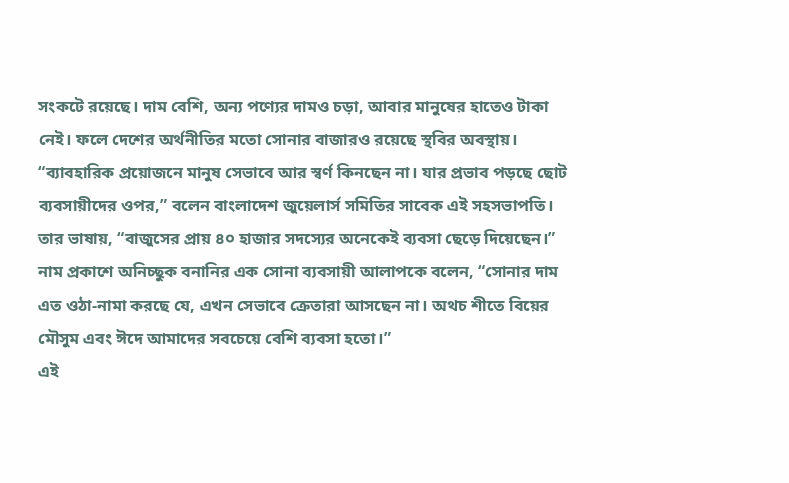সংকটে রয়েছে। দাম বেশি, অন্য পণ্যের দামও চড়া, আবার মানুষের হাতেও টাকা নেই। ফলে দেশের অর্থনীতির মতো সোনার বাজারও রয়েছে স্থবির অবস্থায়।
“ব্যাবহারিক প্রয়োজনে মানুষ সেভাবে আর স্বর্ণ কিনছেন না। যার প্রভাব পড়ছে ছোট ব্যবসায়ীদের ওপর,” বলেন বাংলাদেশ জুয়েলার্স সমিতির সাবেক এই সহসভাপতি।
তার ভাষায়, “বাজুসের প্রায় ৪০ হাজার সদস্যের অনেকেই ব্যবসা ছেড়ে দিয়েছেন।”
নাম প্রকাশে অনিচ্ছুক বনানির এক সোনা ব্যবসায়ী আলাপকে বলেন, “সোনার দাম এত ওঠা-নামা করছে যে, এখন সেভাবে ক্রেতারা আসছেন না। অথচ শীতে বিয়ের মৌসুম এবং ঈদে আমাদের সবচেয়ে বেশি ব্যবসা হতো।”
এই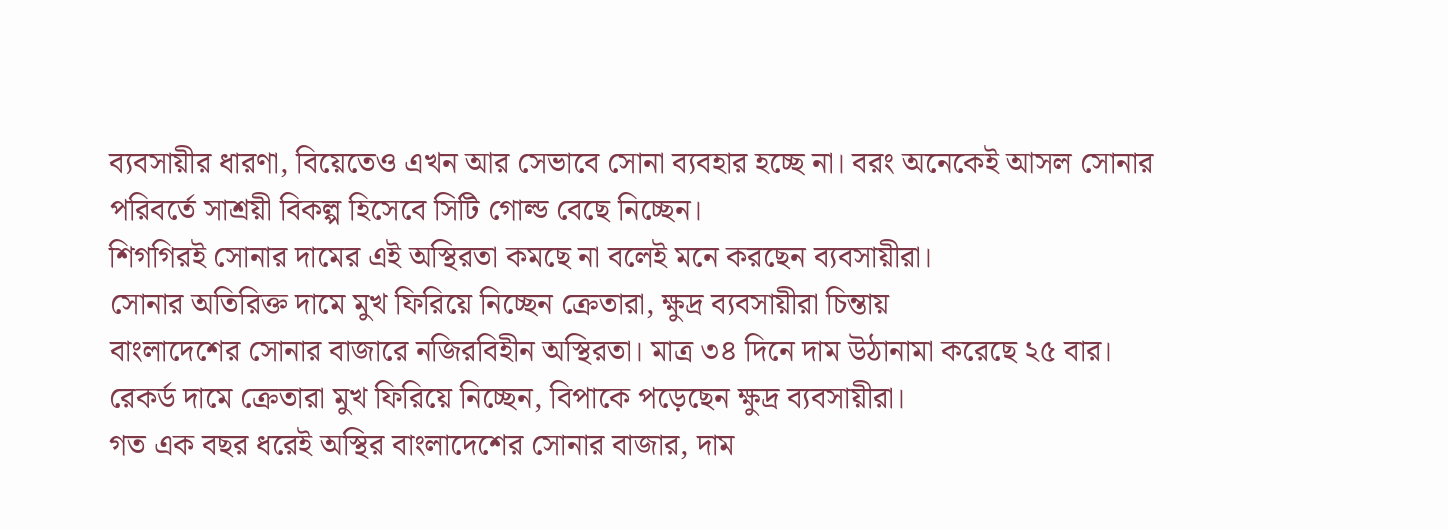ব্যবসায়ীর ধারণা, বিয়েতেও এখন আর সেভাবে সোনা ব্যবহার হচ্ছে না। বরং অনেকেই আসল সোনার পরিবর্তে সাশ্রয়ী বিকল্প হিসেবে সিটি গোল্ড বেছে নিচ্ছেন।
শিগগিরই সোনার দামের এই অস্থিরতা কমছে না বলেই মনে করছেন ব্যবসায়ীরা।
সোনার অতিরিক্ত দামে মুখ ফিরিয়ে নিচ্ছেন ক্রেতারা, ক্ষুদ্র ব্যবসায়ীরা চিন্তায়
বাংলাদেশের সোনার বাজারে নজিরবিহীন অস্থিরতা। মাত্র ৩৪ দিনে দাম উঠানামা করেছে ২৫ বার। রেকর্ড দামে ক্রেতারা মুখ ফিরিয়ে নিচ্ছেন, বিপাকে পড়েছেন ক্ষুদ্র ব্যবসায়ীরা।
গত এক বছর ধরেই অস্থির বাংলাদেশের সোনার বাজার, দাম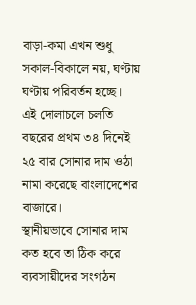বাড়া-কমা এখন শুধু সকাল-বিকালে নয়, ঘণ্টায় ঘণ্টায় পরিবর্তন হচ্ছে।
এই দোলাচলে চলতি বছরের প্রথম ৩৪ দিনেই ২৫ বার সোনার দাম ওঠা নামা করেছে বাংলাদেশের বাজারে।
স্থানীয়ভাবে সোনার দাম কত হবে তা ঠিক করে ব্যবসায়ীদের সংগঠন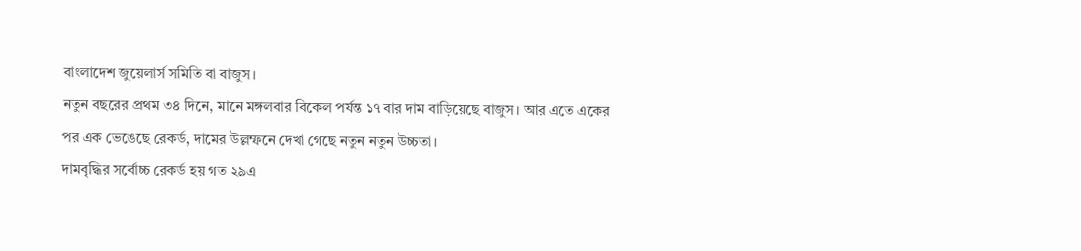বাংলাদেশ জুয়েলার্স সমিতি বা বাজুস।
নতুন বছরের প্রথম ৩৪ দিনে, মানে মঙ্গলবার বিকেল পর্যন্ত ১৭ বার দাম বাড়িয়েছে বাজুস। আর এতে একের পর এক ভেঙেছে রেকর্ড, দামের উল্লম্ফনে দেখা গেছে নতুন নতুন উচ্চতা।
দামবৃদ্ধির সর্বোচ্চ রেকর্ড হয় গত ২৯এ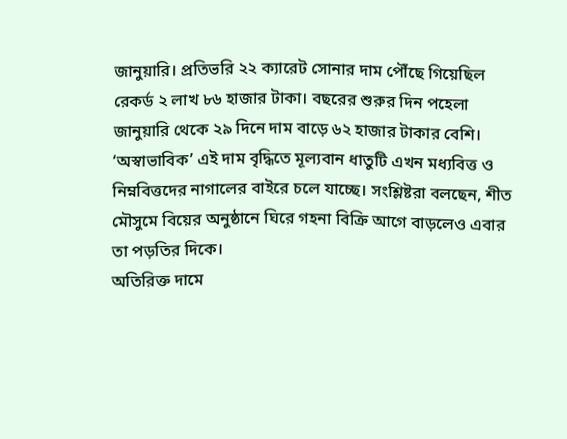জানুয়ারি। প্রতিভরি ২২ ক্যারেট সোনার দাম পৌঁছে গিয়েছিল রেকর্ড ২ লাখ ৮৬ হাজার টাকা। বছরের শুরুর দিন পহেলা জানুয়ারি থেকে ২৯ দিনে দাম বাড়ে ৬২ হাজার টাকার বেশি।
‘অস্বাভাবিক’ এই দাম বৃদ্ধিতে মূল্যবান ধাতুটি এখন মধ্যবিত্ত ও নিম্নবিত্তদের নাগালের বাইরে চলে যাচ্ছে। সংশ্লিষ্টরা বলছেন, শীত মৌসুমে বিয়ের অনুষ্ঠানে ঘিরে গহনা বিক্রি আগে বাড়লেও এবার তা পড়তির দিকে।
অতিরিক্ত দামে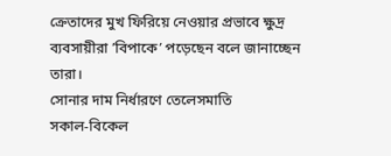ক্রেতাদের মুখ ফিরিয়ে নেওয়ার প্রভাবে ক্ষুদ্র ব্যবসায়ীরা ’বিপাকে’ পড়েছেন বলে জানাচ্ছেন তারা।
সোনার দাম নির্ধারণে তেলেসমাতি
সকাল-বিকেল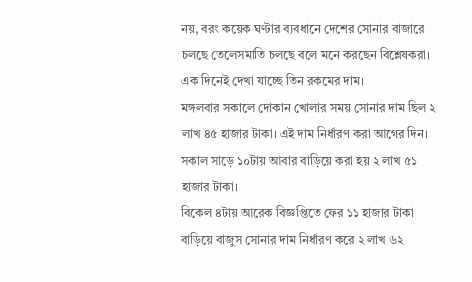নয়, বরং কয়েক ঘণ্টার ব্যবধানে দেশের সোনার বাজারে চলছে তেলেসমাতি চলছে বলে মনে করছেন বিশ্লেষকরা। এক দিনেই দেখা যাচ্ছে তিন রকমের দাম।
মঙ্গলবার সকালে দোকান খোলার সময় সোনার দাম ছিল ২ লাখ ৪৫ হাজার টাকা। এই দাম নির্ধারণ করা আগের দিন। সকাল সাড়ে ১০টায় আবার বাড়িয়ে করা হয় ২ লাখ ৫১ হাজার টাকা।
বিকেল ৪টায় আরেক বিজ্ঞপ্তিতে ফের ১১ হাজার টাকা বাড়িয়ে বাজুস সোনার দাম নির্ধারণ করে ২ লাখ ৬২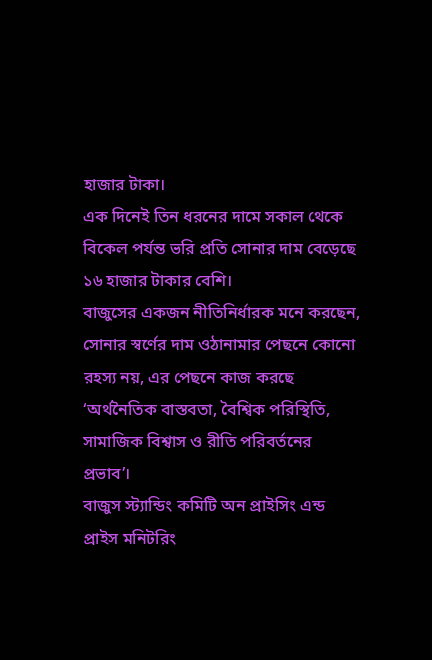হাজার টাকা।
এক দিনেই তিন ধরনের দামে সকাল থেকে বিকেল পর্যন্ত ভরি প্রতি সোনার দাম বেড়েছে ১৬ হাজার টাকার বেশি।
বাজুসের একজন নীতিনির্ধারক মনে করছেন, সোনার স্বর্ণের দাম ওঠানামার পেছনে কোনো রহস্য নয়, এর পেছনে কাজ করছে ‘অর্থনৈতিক বাস্তবতা, বৈশ্বিক পরিস্থিতি, সামাজিক বিশ্বাস ও রীতি পরিবর্তনের প্রভাব’।
বাজুস স্ট্যান্ডিং কমিটি অন প্রাইসিং এন্ড প্রাইস মনিটরিং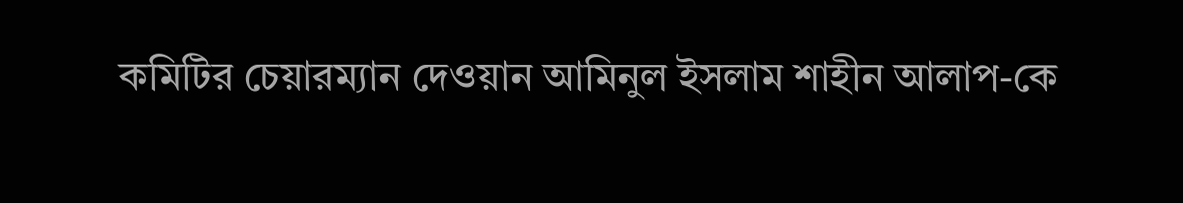কমিটির চেয়ারম্যান দেওয়ান আমিনুল ইসলাম শাহীন আলাপ-কে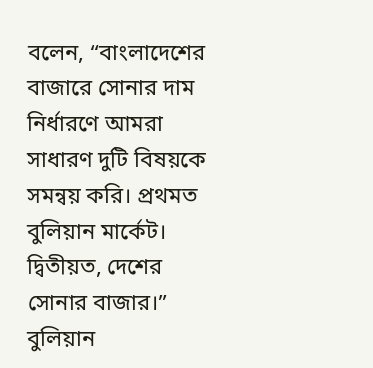বলেন, “বাংলাদেশের বাজারে সোনার দাম নির্ধারণে আমরা সাধারণ দুটি বিষয়কে সমন্বয় করি। প্রথমত বুলিয়ান মার্কেট। দ্বিতীয়ত, দেশের সোনার বাজার।”
বুলিয়ান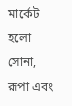মার্কেট হলো সোনা, রূপা এবং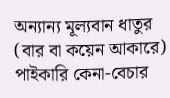অন্যান্য মূল্যবান ধাতুর (বার বা কয়েন আকারে) পাইকারি কেনা-বেচার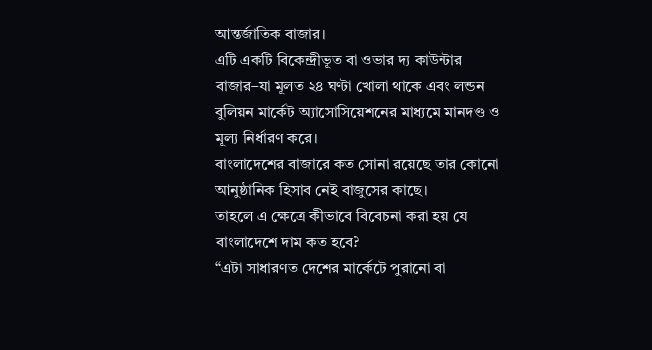আন্তর্জাতিক বাজার।
এটি একটি বিকেন্দ্রীভূত বা ওভার দ্য কাউন্টার বাজার–যা মূলত ২৪ ঘণ্টা খোলা থাকে এবং লন্ডন বুলিয়ন মার্কেট অ্যাসোসিয়েশনের মাধ্যমে মানদণ্ড ও মূল্য নির্ধারণ করে।
বাংলাদেশের বাজারে কত সোনা রয়েছে তার কোনো আনুষ্ঠানিক হিসাব নেই বাজুসের কাছে।
তাহলে এ ক্ষেত্রে কীভাবে বিবেচনা করা হয় যে বাংলাদেশে দাম কত হবে?
“এটা সাধারণত দেশের মার্কেটে পুরানো বা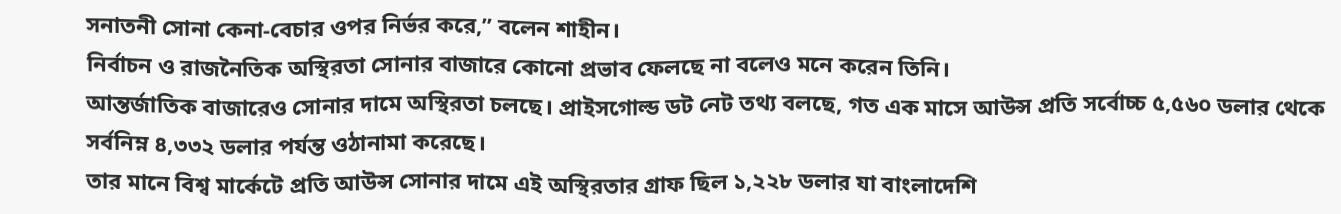সনাতনী সোনা কেনা-বেচার ওপর নির্ভর করে,” বলেন শাহীন।
নির্বাচন ও রাজনৈতিক অস্থিরতা সোনার বাজারে কোনো প্রভাব ফেলছে না বলেও মনে করেন তিনি।
আন্তর্জাতিক বাজারেও সোনার দামে অস্থিরতা চলছে। প্রাইসগোল্ড ডট নেট তথ্য বলছে, গত এক মাসে আউন্স প্রতি সর্বোচ্চ ৫,৫৬০ ডলার থেকে সর্বনিম্ন ৪,৩৩২ ডলার পর্যন্ত ওঠানামা করেছে।
তার মানে বিশ্ব মার্কেটে প্রতি আউন্স সোনার দামে এই অস্থিরতার গ্রাফ ছিল ১,২২৮ ডলার যা বাংলাদেশি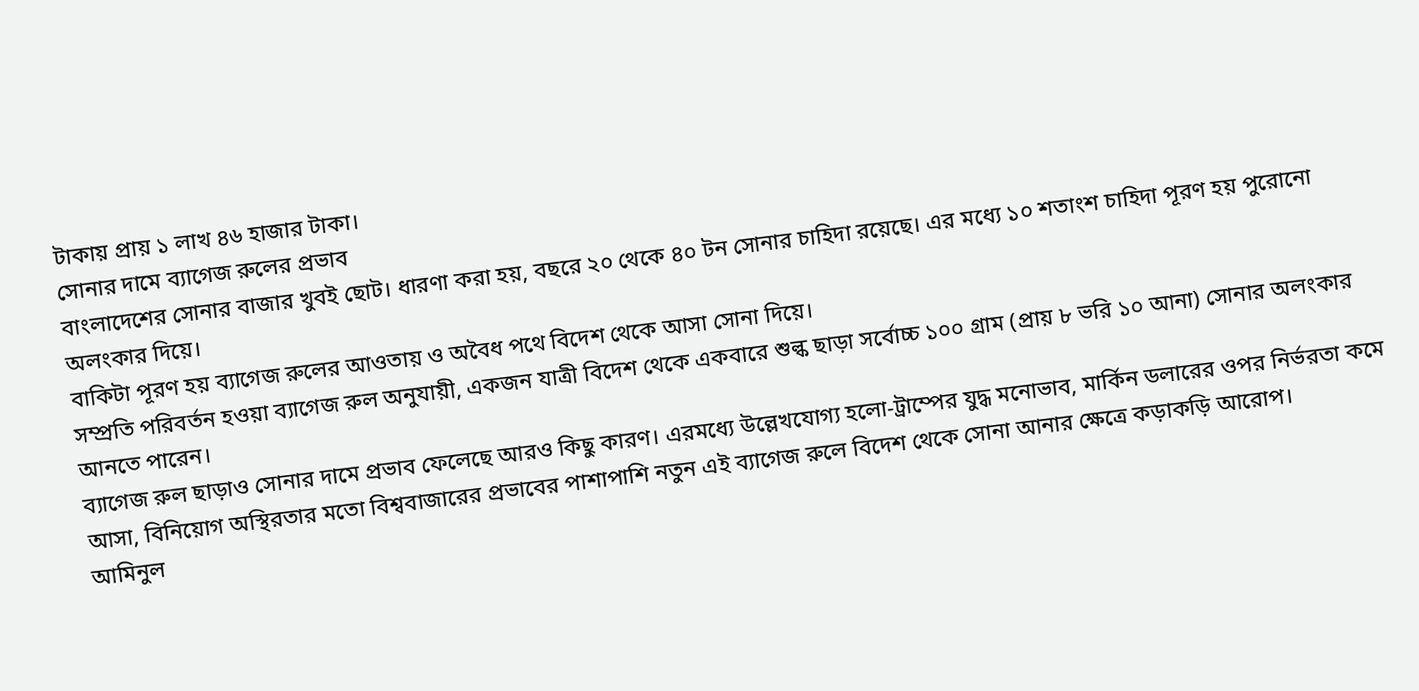টাকায় প্রায় ১ লাখ ৪৬ হাজার টাকা।
সোনার দামে ব্যাগেজ রুলের প্রভাব
বাংলাদেশের সোনার বাজার খুবই ছোট। ধারণা করা হয়, বছরে ২০ থেকে ৪০ টন সোনার চাহিদা রয়েছে। এর মধ্যে ১০ শতাংশ চাহিদা পূরণ হয় পুরোনো অলংকার দিয়ে।
বাকিটা পূরণ হয় ব্যাগেজ রুলের আওতায় ও অবৈধ পথে বিদেশ থেকে আসা সোনা দিয়ে।
সম্প্রতি পরিবর্তন হওয়া ব্যাগেজ রুল অনুযায়ী, একজন যাত্রী বিদেশ থেকে একবারে শুল্ক ছাড়া সর্বোচ্চ ১০০ গ্রাম (প্রায় ৮ ভরি ১০ আনা) সোনার অলংকার আনতে পারেন।
ব্যাগেজ রুল ছাড়াও সোনার দামে প্রভাব ফেলেছে আরও কিছু কারণ। এরমধ্যে উল্লেখযোগ্য হলো-ট্রাম্পের যুদ্ধ মনোভাব, মার্কিন ডলারের ওপর নির্ভরতা কমে আসা, বিনিয়োগ অস্থিরতার মতো বিশ্ববাজারের প্রভাবের পাশাপাশি নতুন এই ব্যাগেজ রুলে বিদেশ থেকে সোনা আনার ক্ষেত্রে কড়াকড়ি আরোপ।
আমিনুল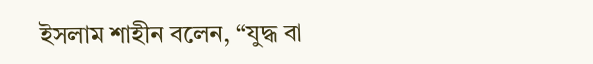ইসলাম শাহীন বলেন, “যুদ্ধ বা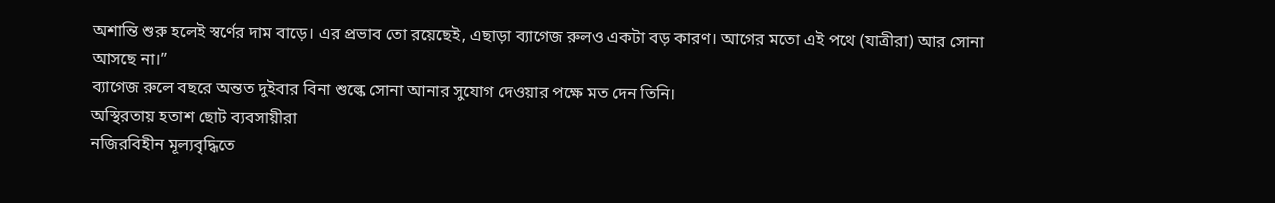অশান্তি শুরু হলেই স্বর্ণের দাম বাড়ে। এর প্রভাব তো রয়েছেই, এছাড়া ব্যাগেজ রুলও একটা বড় কারণ। আগের মতো এই পথে (যাত্রীরা) আর সোনা আসছে না।”
ব্যাগেজ রুলে বছরে অন্তত দুইবার বিনা শুল্কে সোনা আনার সুযোগ দেওয়ার পক্ষে মত দেন তিনি।
অস্থিরতায় হতাশ ছোট ব্যবসায়ীরা
নজিরবিহীন মূল্যবৃদ্ধিতে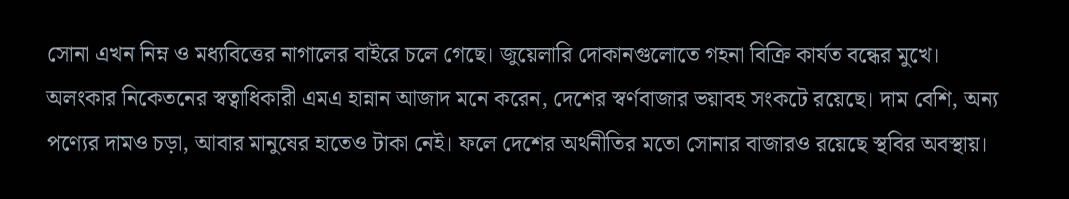সোনা এখন নিম্ন ও মধ্যবিত্তের নাগালের বাইরে চলে গেছে। জুয়েলারি দোকানগুলোতে গহনা বিক্রি কার্যত বন্ধের মুখে।
অলংকার নিকেতনের স্বত্বাধিকারী এমএ হান্নান আজাদ মনে করেন, দেশের স্বর্ণবাজার ভয়াবহ সংকটে রয়েছে। দাম বেশি, অন্য পণ্যের দামও চড়া, আবার মানুষের হাতেও টাকা নেই। ফলে দেশের অর্থনীতির মতো সোনার বাজারও রয়েছে স্থবির অবস্থায়।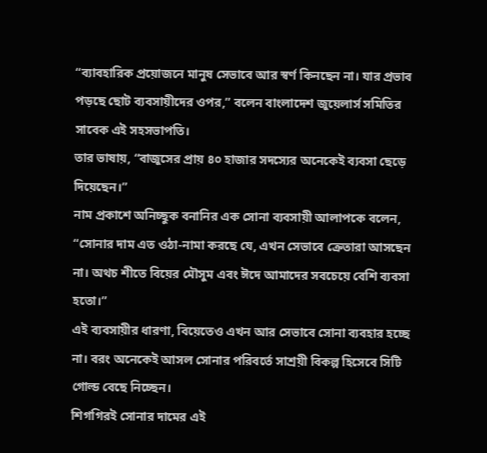“ব্যাবহারিক প্রয়োজনে মানুষ সেভাবে আর স্বর্ণ কিনছেন না। যার প্রভাব পড়ছে ছোট ব্যবসায়ীদের ওপর,” বলেন বাংলাদেশ জুয়েলার্স সমিতির সাবেক এই সহসভাপতি।
তার ভাষায়, “বাজুসের প্রায় ৪০ হাজার সদস্যের অনেকেই ব্যবসা ছেড়ে দিয়েছেন।”
নাম প্রকাশে অনিচ্ছুক বনানির এক সোনা ব্যবসায়ী আলাপকে বলেন, “সোনার দাম এত ওঠা-নামা করছে যে, এখন সেভাবে ক্রেতারা আসছেন না। অথচ শীতে বিয়ের মৌসুম এবং ঈদে আমাদের সবচেয়ে বেশি ব্যবসা হতো।”
এই ব্যবসায়ীর ধারণা, বিয়েতেও এখন আর সেভাবে সোনা ব্যবহার হচ্ছে না। বরং অনেকেই আসল সোনার পরিবর্তে সাশ্রয়ী বিকল্প হিসেবে সিটি গোল্ড বেছে নিচ্ছেন।
শিগগিরই সোনার দামের এই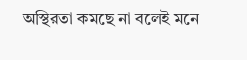অস্থিরতা কমছে না বলেই মনে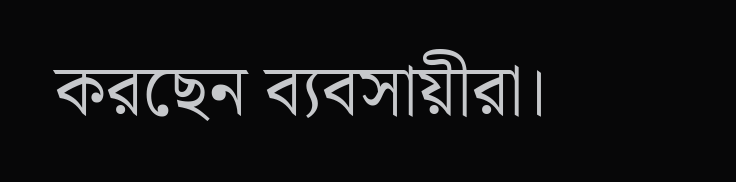করছেন ব্যবসায়ীরা।